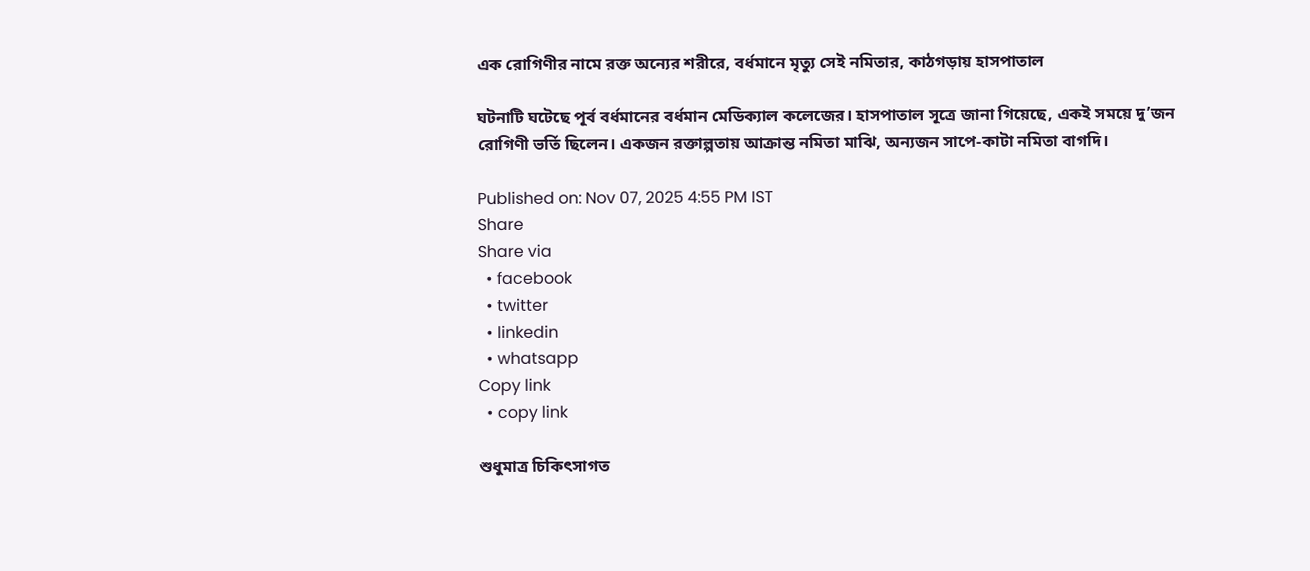এক রোগিণীর নামে রক্ত অন্যের শরীরে, বর্ধমানে মৃত্যু সেই নমিতার, কাঠগড়ায় হাসপাতাল

ঘটনাটি ঘটেছে পূর্ব বর্ধমানের বর্ধমান মেডিক্যাল কলেজের। হাসপাতাল সূত্রে জানা গিয়েছে, একই সময়ে দু’জন রোগিণী ভর্তি ছিলেন। একজন রক্তাল্পতায় আক্রান্ত নমিতা মাঝি, অন্যজন সাপে-কাটা নমিতা বাগদি।

Published on: Nov 07, 2025 4:55 PM IST
Share
Share via
  • facebook
  • twitter
  • linkedin
  • whatsapp
Copy link
  • copy link

শুধুমাত্র চিকিৎসাগত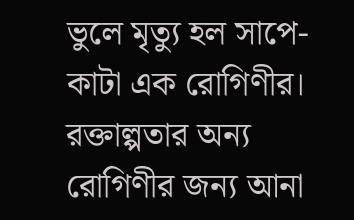ভুলে মৃত্যু হল সাপে-কাটা এক রোগিণীর। রক্তাল্পতার অন্য রোগিণীর জন্য আনা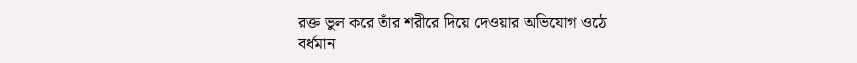রক্ত ভুল করে তাঁর শরীরে দিয়ে দেওয়ার অভিযোগ ওঠে বর্ধমান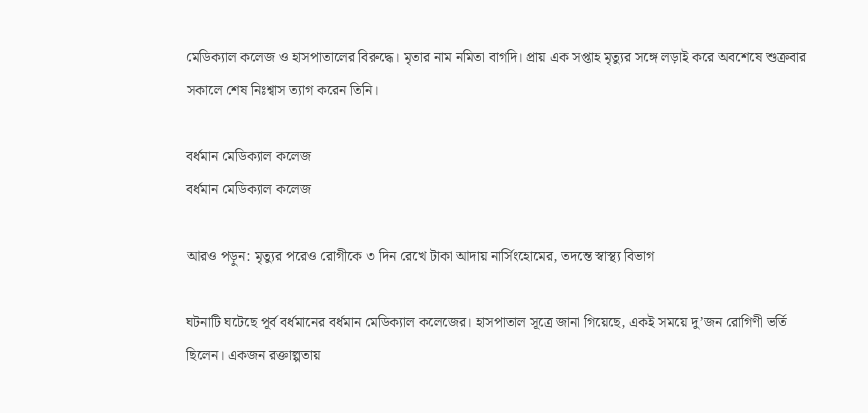মেডিক্যাল কলেজ ও হাসপাতালের বিরুদ্ধে। মৃতার নাম নমিতা বাগদি। প্রায় এক সপ্তাহ মৃত্যুর সঙ্গে লড়াই করে অবশেষে শুক্রবার সকালে শেষ নিঃশ্বাস ত্যাগ করেন তিনি।

বর্ধমান মেডিক্যাল কলেজ
বর্ধমান মেডিক্যাল কলেজ

আরও পড়ুন: মৃত্যুর পরেও রোগীকে ৩ দিন রেখে টাকা আদায় নার্সিংহোমের, তদন্তে স্বাস্থ্য বিভাগ

ঘটনাটি ঘটেছে পূর্ব বর্ধমানের বর্ধমান মেডিক্যাল কলেজের। হাসপাতাল সূত্রে জানা গিয়েছে, একই সময়ে দু’জন রোগিণী ভর্তি ছিলেন। একজন রক্তাল্পতায়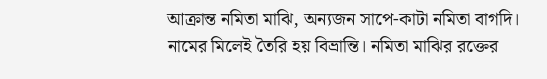আক্রান্ত নমিতা মাঝি, অন্যজন সাপে-কাটা নমিতা বাগদি। নামের মিলেই তৈরি হয় বিভ্রান্তি। নমিতা মাঝির রক্তের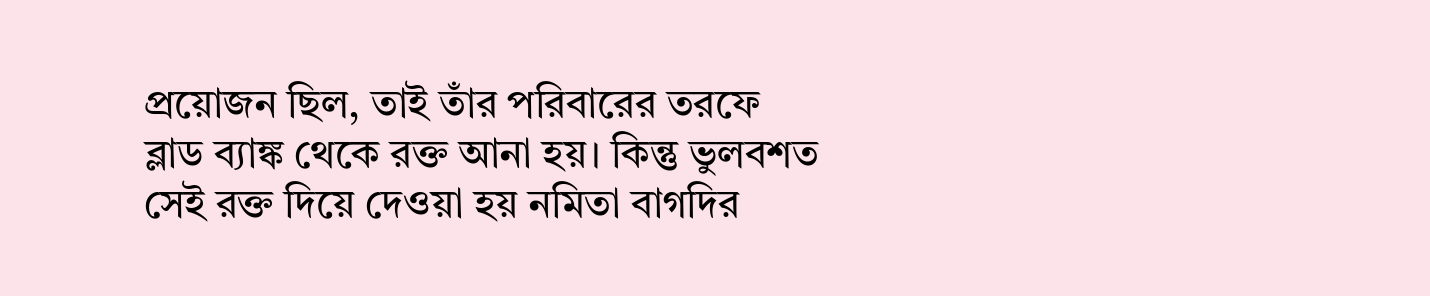প্রয়োজন ছিল, তাই তাঁর পরিবারের তরফে ব্লাড ব্যাঙ্ক থেকে রক্ত আনা হয়। কিন্তু ভুলবশত সেই রক্ত দিয়ে দেওয়া হয় নমিতা বাগদির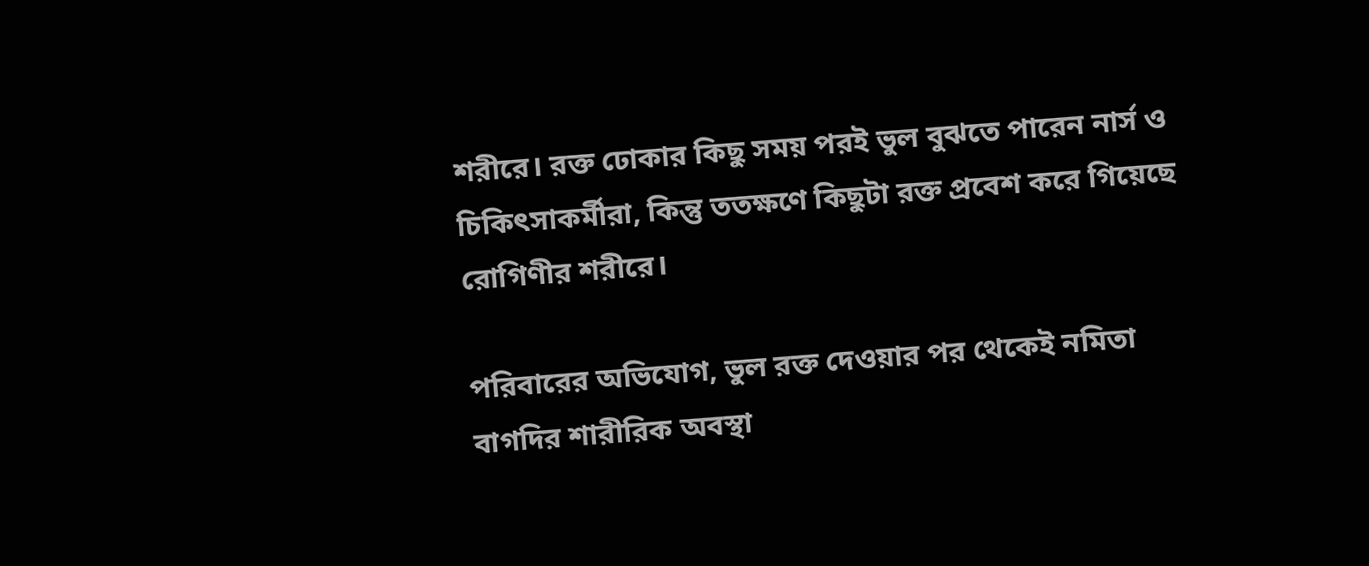শরীরে। রক্ত ঢোকার কিছু সময় পরই ভুল বুঝতে পারেন নার্স ও চিকিৎসাকর্মীরা, কিন্তু ততক্ষণে কিছুটা রক্ত প্রবেশ করে গিয়েছে রোগিণীর শরীরে।

পরিবারের অভিযোগ, ভুল রক্ত দেওয়ার পর থেকেই নমিতা বাগদির শারীরিক অবস্থা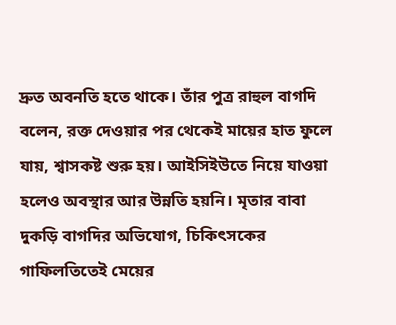দ্রুত অবনতি হতে থাকে। তাঁর পুত্র রাহুল বাগদি বলেন, রক্ত দেওয়ার পর থেকেই মায়ের হাত ফুলে যায়, শ্বাসকষ্ট শুরু হয়। আইসিইউতে নিয়ে যাওয়া হলেও অবস্থার আর উন্নতি হয়নি। মৃতার বাবা দুকড়ি বাগদির অভিযোগ, চিকিৎসকের গাফিলতিতেই মেয়ের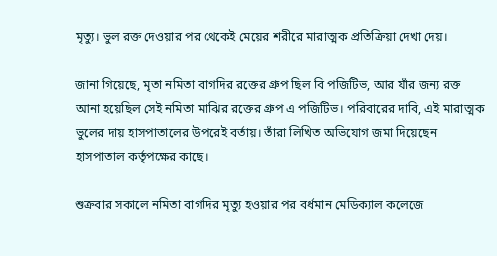মৃত্যু। ভুল রক্ত দেওয়ার পর থেকেই মেয়ের শরীরে মারাত্মক প্রতিক্রিয়া দেখা দেয়।

জানা গিয়েছে, মৃতা নমিতা বাগদির রক্তের গ্রুপ ছিল বি পজিটিভ, আর যাঁর জন্য রক্ত আনা হয়েছিল সেই নমিতা মাঝির রক্তের গ্রুপ এ পজিটিভ। পরিবারের দাবি, এই মারাত্মক ভুলের দায় হাসপাতালের উপরেই বর্তায়। তাঁরা লিখিত অভিযোগ জমা দিয়েছেন হাসপাতাল কর্তৃপক্ষের কাছে।

শুক্রবার সকালে নমিতা বাগদির মৃত্যু হওয়ার পর বর্ধমান মেডিক্যাল কলেজে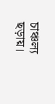চাঞ্চল্য ছড়ায়।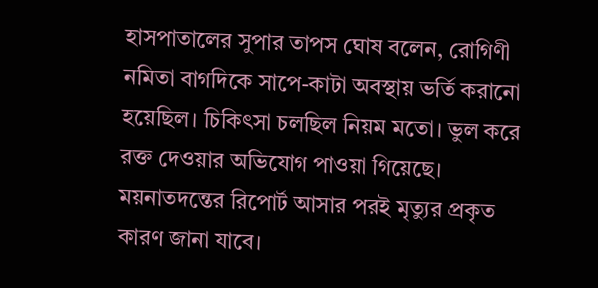হাসপাতালের সুপার তাপস ঘোষ বলেন, রোগিণী নমিতা বাগদিকে সাপে-কাটা অবস্থায় ভর্তি করানো হয়েছিল। চিকিৎসা চলছিল নিয়ম মতো। ভুল করে রক্ত দেওয়ার অভিযোগ পাওয়া গিয়েছে। ময়নাতদন্তের রিপোর্ট আসার পরই মৃত্যুর প্রকৃত কারণ জানা যাবে।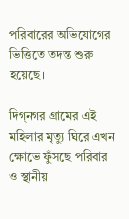পরিবারের অভিযোগের ভিত্তিতে তদন্ত শুরু হয়েছে।

দিগ্‌নগর গ্রামের এই মহিলার মৃত্যু ঘিরে এখন ক্ষোভে ফুঁসছে পরিবার ও স্থানীয়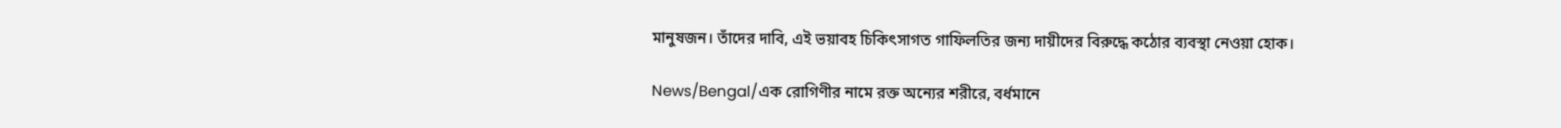মানুষজন। তাঁদের দাবি, এই ভয়াবহ চিকিৎসাগত গাফিলতির জন্য দায়ীদের বিরুদ্ধে কঠোর ব্যবস্থা নেওয়া হোক।

News/Bengal/এক রোগিণীর নামে রক্ত অন্যের শরীরে, বর্ধমানে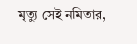মৃত্যু সেই নমিতার,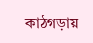কাঠগড়ায়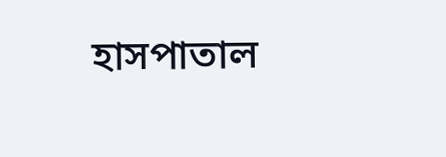হাসপাতাল